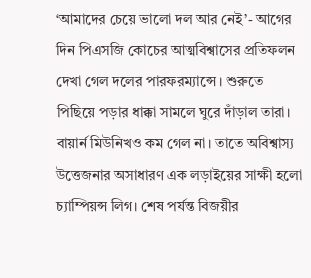‘আমাদের চেয়ে ভালো দল আর নেই’- আগের দিন পিএসজি কোচের আত্মবিশ্বাসের প্রতিফলন দেখা গেল দলের পারফরম্যান্সে। শুরুতে পিছিয়ে পড়ার ধাক্কা সামলে ঘুরে দাঁড়াল তারা। বায়ার্ন মিউনিখও কম গেল না। তাতে অবিশ্বাস্য উত্তেজনার অসাধারণ এক লড়াইয়ের সাক্ষী হলো চ্যাম্পিয়ন্স লিগ। শেষ পর্যন্ত বিজয়ীর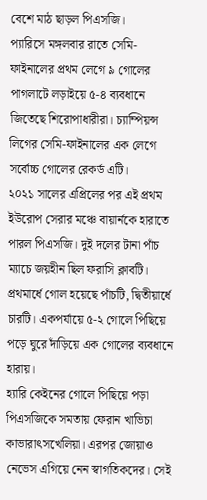বেশে মাঠ ছাড়ল পিএসজি।
প্যারিসে মঙ্গলবার রাতে সেমি-ফাইনালের প্রথম লেগে ৯ গোলের পাগলাটে লড়াইয়ে ৫-৪ ব্যবধানে জিতেছে শিরোপাধারীরা। চ্যাম্পিয়ন্স লিগের সেমি-ফাইনালের এক লেগে সর্বোচ্চ গোলের রেকর্ড এটি।
২০২১ সালের এপ্রিলের পর এই প্রথম ইউরোপ সেরার মঞ্চে বায়ার্নকে হারাতে পারল পিএসজি। দুই দলের টানা পাঁচ ম্যাচে জয়হীন ছিল ফরাসি ক্লাবটি।
প্রথমার্ধে গোল হয়েছে পাঁচটি, দ্বিতীয়ার্ধে চারটি। একপর্যায়ে ৫-২ গোলে পিছিয়ে পড়ে ঘুরে দাঁড়িয়ে এক গোলের ব্যবধানে হারায়।
হ্যারি কেইনের গোলে পিছিয়ে পড়া পিএসজিকে সমতায় ফেরান খাভিচা কাভারাৎসখেলিয়া। এরপর জোয়াও নেভেস এগিয়ে নেন স্বাগতিকদের। সেই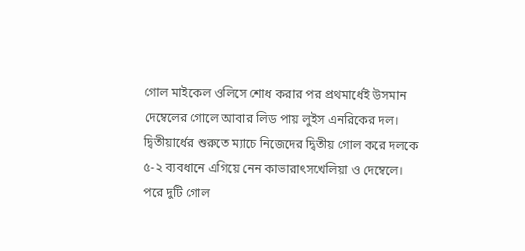গোল মাইকেল ওলিসে শোধ করার পর প্রথমার্ধেই উসমান দেম্বেলের গোলে আবার লিড পায় লুইস এনরিকের দল।
দ্বিতীয়ার্ধের শুরুতে ম্যাচে নিজেদের দ্বিতীয় গোল করে দলকে ৫-২ ব্যবধানে এগিয়ে নেন কাভারাৎসখেলিয়া ও দেম্বেলে। পরে দুটি গোল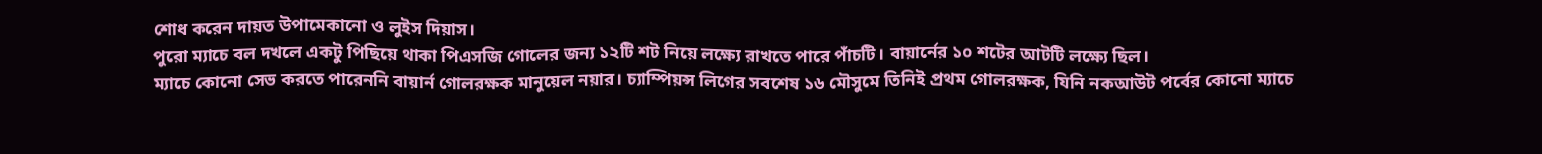শোধ করেন দায়ত উপামেকানো ও লুইস দিয়াস।
পুরো ম্যাচে বল দখলে একটু পিছিয়ে থাকা পিএসজি গোলের জন্য ১২টি শট নিয়ে লক্ষ্যে রাখতে পারে পাঁচটি। বায়ার্নের ১০ শটের আটটি লক্ষ্যে ছিল।
ম্যাচে কোনো সেভ করতে পারেননি বায়ার্ন গোলরক্ষক মানুয়েল নয়ার। চ্যাম্পিয়ন্স লিগের সবশেষ ১৬ মৌসুমে তিনিই প্রথম গোলরক্ষক, যিনি নকআউট পর্বের কোনো ম্যাচে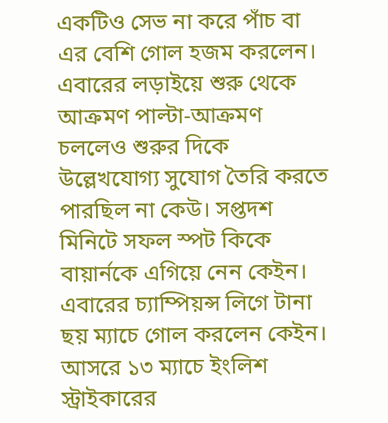একটিও সেভ না করে পাঁচ বা এর বেশি গোল হজম করলেন।
এবারের লড়াইয়ে শুরু থেকে আক্রমণ পাল্টা-আক্রমণ চললেও শুরুর দিকে উল্লেখযোগ্য সুযোগ তৈরি করতে পারছিল না কেউ। সপ্তদশ মিনিটে সফল স্পট কিকে বায়ার্নকে এগিয়ে নেন কেইন। এবারের চ্যাম্পিয়ন্স লিগে টানা ছয় ম্যাচে গোল করলেন কেইন। আসরে ১৩ ম্যাচে ইংলিশ স্ট্রাইকারের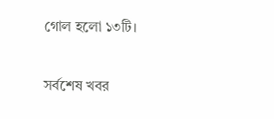গোল হলো ১৩টি।


সর্বশেষ খবর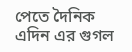পেতে দৈনিক এদিন এর গুগল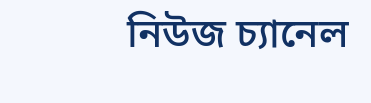নিউজ চ্যানেল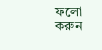ফলো করুন